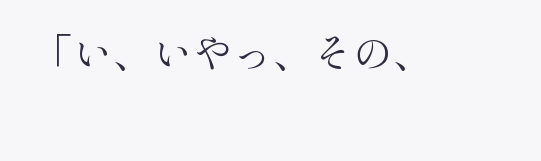「い、いやっ、その、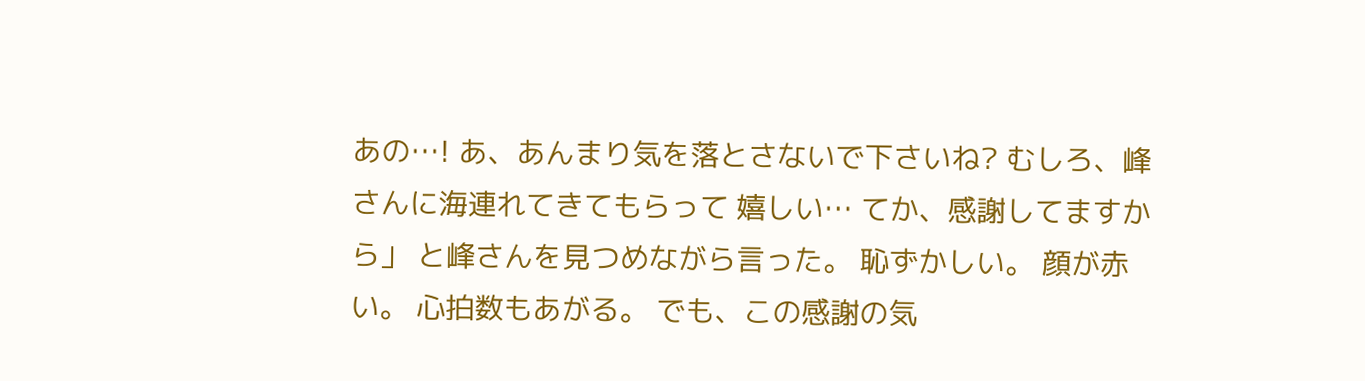あの…! あ、あんまり気を落とさないで下さいね? むしろ、峰さんに海連れてきてもらって 嬉しい… てか、感謝してますから」 と峰さんを見つめながら言った。 恥ずかしい。 顔が赤い。 心拍数もあがる。 でも、この感謝の気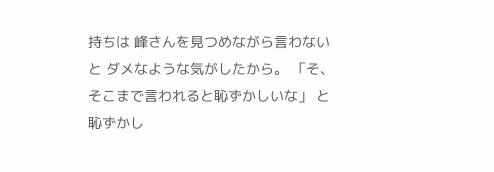持ちは 峰さんを見つめながら言わないと ダメなような気がしたから。 「そ、そこまで言われると恥ずかしいな」 と恥ずかし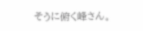そうに俯く峰さん。